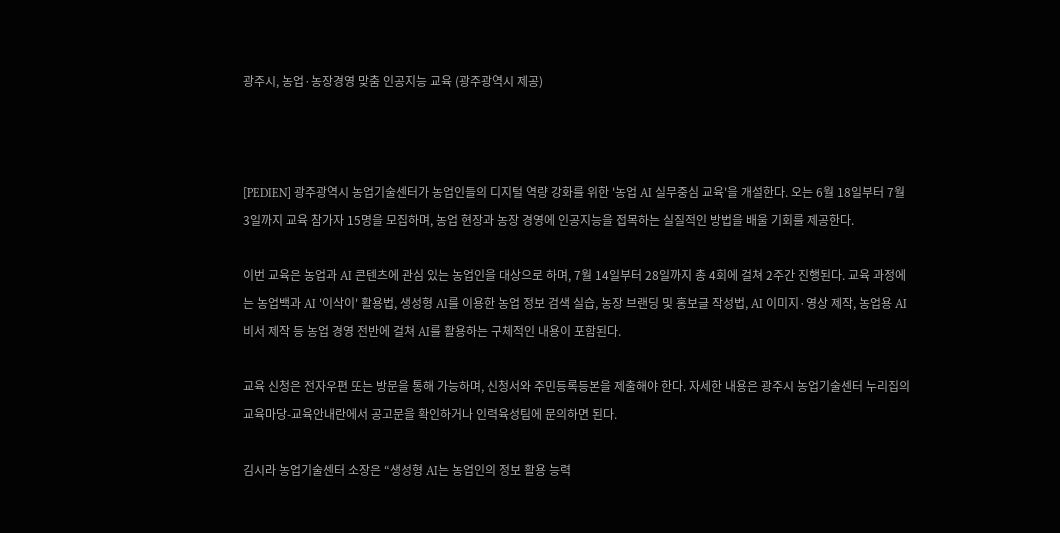광주시, 농업·농장경영 맞춤 인공지능 교육 (광주광역시 제공)



[PEDIEN] 광주광역시 농업기술센터가 농업인들의 디지털 역량 강화를 위한 '농업 AI 실무중심 교육'을 개설한다. 오는 6월 18일부터 7월 3일까지 교육 참가자 15명을 모집하며, 농업 현장과 농장 경영에 인공지능을 접목하는 실질적인 방법을 배울 기회를 제공한다.

이번 교육은 농업과 AI 콘텐츠에 관심 있는 농업인을 대상으로 하며, 7월 14일부터 28일까지 총 4회에 걸쳐 2주간 진행된다. 교육 과정에는 농업백과 AI '이삭이' 활용법, 생성형 AI를 이용한 농업 정보 검색 실습, 농장 브랜딩 및 홍보글 작성법, AI 이미지·영상 제작, 농업용 AI 비서 제작 등 농업 경영 전반에 걸쳐 AI를 활용하는 구체적인 내용이 포함된다.

교육 신청은 전자우편 또는 방문을 통해 가능하며, 신청서와 주민등록등본을 제출해야 한다. 자세한 내용은 광주시 농업기술센터 누리집의 교육마당-교육안내란에서 공고문을 확인하거나 인력육성팀에 문의하면 된다.

김시라 농업기술센터 소장은 “생성형 AI는 농업인의 정보 활용 능력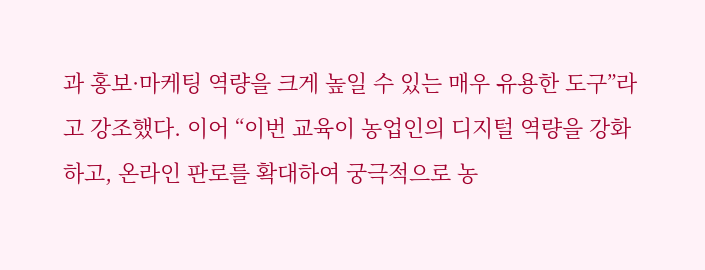과 홍보·마케팅 역량을 크게 높일 수 있는 매우 유용한 도구”라고 강조했다. 이어 “이번 교육이 농업인의 디지털 역량을 강화하고, 온라인 판로를 확대하여 궁극적으로 농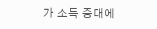가 소득 증대에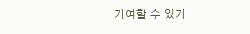기여할 수 있기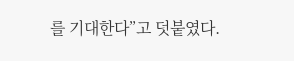를 기대한다”고 덧붙였다.